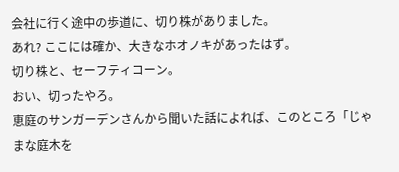会社に行く途中の歩道に、切り株がありました。
あれ? ここには確か、大きなホオノキがあったはず。
切り株と、セーフティコーン。
おい、切ったやろ。
恵庭のサンガーデンさんから聞いた話によれば、このところ「じゃまな庭木を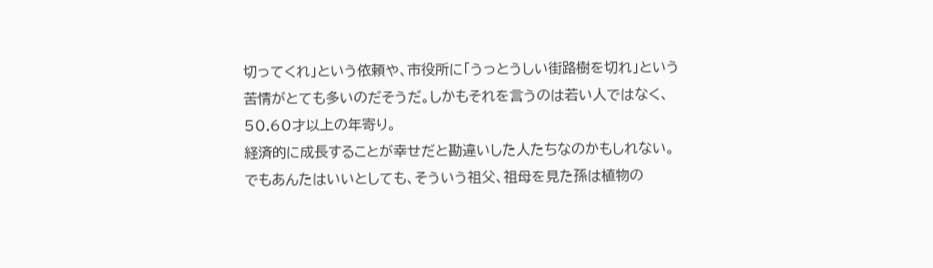切ってくれ」という依頼や、市役所に「うっとうしい街路樹を切れ」という苦情がとても多いのだそうだ。しかもそれを言うのは若い人ではなく、50.60才以上の年寄り。
経済的に成長することが幸せだと勘違いした人たちなのかもしれない。
でもあんたはいいとしても、そういう祖父、祖母を見た孫は植物の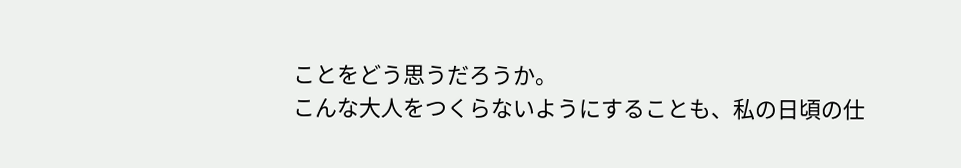ことをどう思うだろうか。
こんな大人をつくらないようにすることも、私の日頃の仕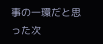事の一環だと思った次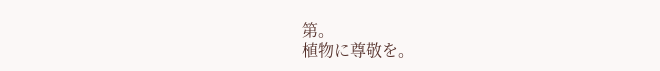第。
植物に尊敬を。